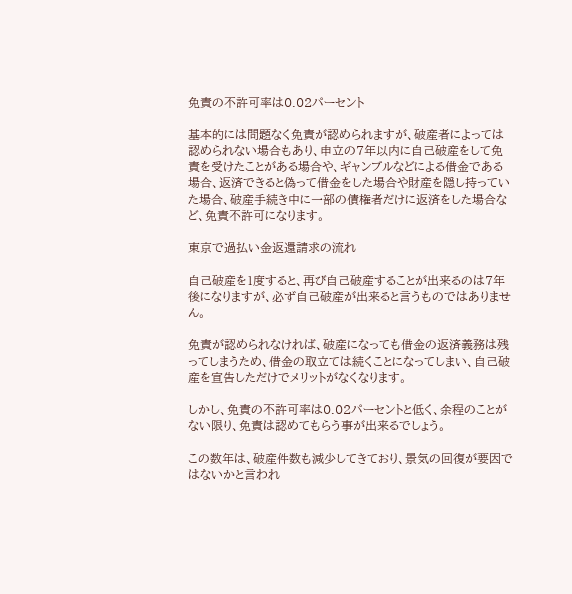免責の不許可率は0.02パーセント

基本的には問題なく免責が認められますが、破産者によっては認められない場合もあり、申立の7年以内に自己破産をして免責を受けたことがある場合や、ギャンブルなどによる借金である場合、返済できると偽って借金をした場合や財産を隠し持っていた場合、破産手続き中に一部の債権者だけに返済をした場合など、免責不許可になります。

東京で過払い金返還請求の流れ

自己破産を1度すると、再び自己破産することが出来るのは7年後になりますが、必ず自己破産が出来ると言うものではありません。

免責が認められなければ、破産になっても借金の返済義務は残ってしまうため、借金の取立ては続くことになってしまい、自己破産を宣告しただけでメリットがなくなります。

しかし、免責の不許可率は0.02パーセントと低く、余程のことがない限り、免責は認めてもらう事が出来るでしょう。

この数年は、破産件数も減少してきており、景気の回復が要因ではないかと言われ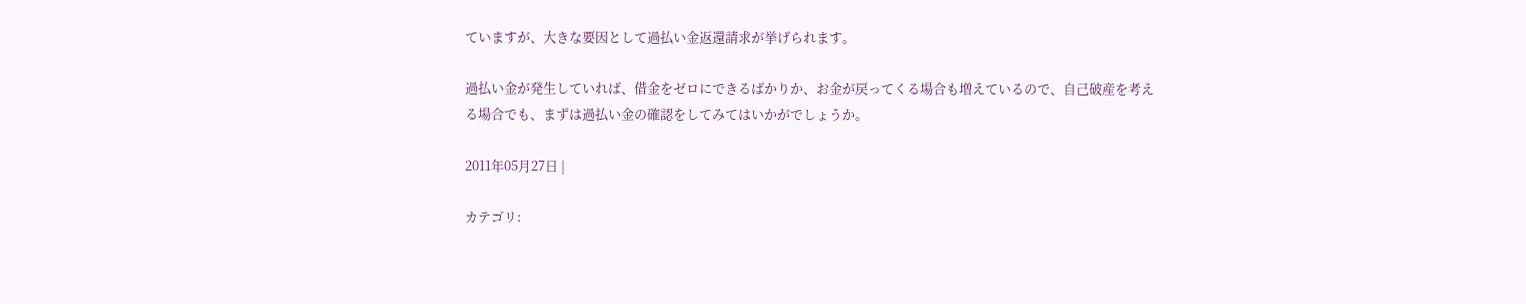ていますが、大きな要因として過払い金返還請求が挙げられます。

過払い金が発生していれば、借金をゼロにできるばかりか、お金が戻ってくる場合も増えているので、自己破産を考える場合でも、まずは過払い金の確認をしてみてはいかがでしょうか。

2011年05月27日 |

カテゴリ: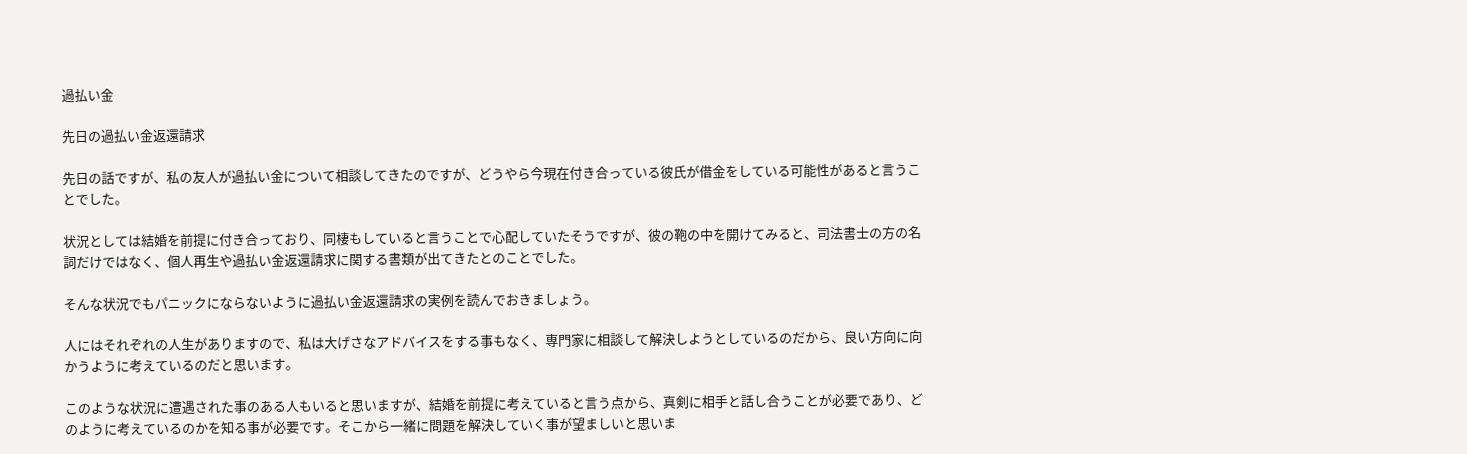過払い金

先日の過払い金返還請求

先日の話ですが、私の友人が過払い金について相談してきたのですが、どうやら今現在付き合っている彼氏が借金をしている可能性があると言うことでした。

状況としては結婚を前提に付き合っており、同棲もしていると言うことで心配していたそうですが、彼の鞄の中を開けてみると、司法書士の方の名詞だけではなく、個人再生や過払い金返還請求に関する書類が出てきたとのことでした。

そんな状況でもパニックにならないように過払い金返還請求の実例を読んでおきましょう。

人にはそれぞれの人生がありますので、私は大げさなアドバイスをする事もなく、専門家に相談して解決しようとしているのだから、良い方向に向かうように考えているのだと思います。

このような状況に遭遇された事のある人もいると思いますが、結婚を前提に考えていると言う点から、真剣に相手と話し合うことが必要であり、どのように考えているのかを知る事が必要です。そこから一緒に問題を解決していく事が望ましいと思いま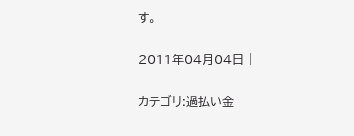す。

2011年04月04日 |

カテゴリ:過払い金